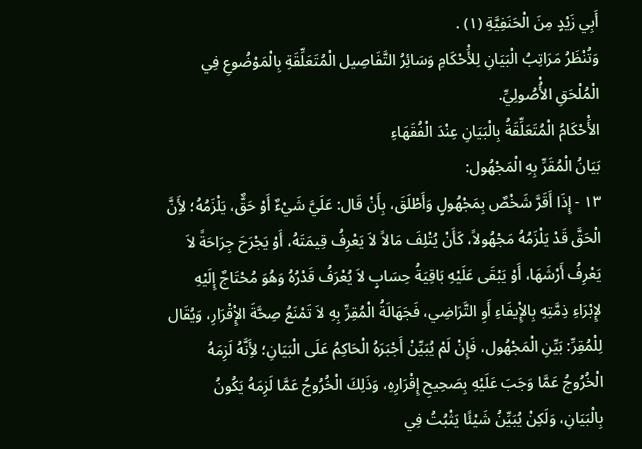أَبِي زَيْدٍ مِنَ الْحَنَفِيَّةِ (١) .
وَتُنْظَرُ مَرَاتِبُ الْبَيَانِ لِلأَْحْكَامِ وَسَائِرُ التَّفَاصِيل الْمُتَعَلِّقَةِ بِالْمَوْضُوعِ فِي الْمُلْحَقِ الأُْصُولِيِّ.
الأَْحْكَامُ الْمُتَعَلِّقَةُ بِالْبَيَانِ عِنْدَ الْفُقَهَاءِ
بَيَانُ الْمُقَرِّ بِهِ الْمَجْهُول:
١٣ - إِذَا أَقَرَّ شَخْصٌ بِمَجْهُولٍ وَأَطْلَقَ، بِأَنْ قَال: عَلَيَّ شَيْءٌ أَوْ حَقٌّ، يَلْزَمُهُ؛ لأَِنَّ الْحَقَّ قَدْ يَلْزَمُهُ مَجْهُولاً، كَأَنْ يُتْلِفَ مَالاً لاَ يَعْرِفُ قِيمَتَهُ، أَوْ يَجْرَحَ جِرَاحَةً لاَ يَعْرِفُ أَرْشَهَا، أَوْ يَبْقَى عَلَيْهِ بَاقِيَةُ حِسَابٍ لاَ يُعْرَفُ قَدْرُهُ وَهُوَ مُحْتَاجٌ إِلَيْهِ لإِبْرَاءِ ذِمَّتِهِ بِالإِْيفَاءِ أَوِ التَّرَاضِي، فَجَهَالَةُ الْمُقِرِّ بِهِ لاَ تَمْنَعُ صِحَّةَ الإِْقْرَارِ، وَيُقَال لِلْمُقِرِّ: بَيِّنِ الْمَجْهُول، فَإِنْ لَمْ يُبَيِّنْ أَجْبَرَهُ الْحَاكِمُ عَلَى الْبَيَانِ؛ لأَِنَّهُ لَزِمَهُ الْخُرُوجُ عَمَّا وَجَبَ عَلَيْهِ بِصَحِيحِ إِقْرَارِهِ، وَذَلِكَ الْخُرُوجُ عَمَّا لَزِمَهُ يَكُونُ بِالْبَيَانِ، وَلَكِنْ يُبَيِّنُ شَيْئًا يَثْبُتُ فِي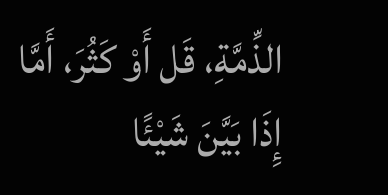الذِّمَّةِ، قَل أَوْ كَثُرَ، أَمَّا إِذَا بَيَّنَ شَيْئًا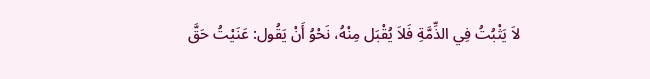لاَ يَثْبُتُ فِي الذِّمَّةِ فَلاَ يُقْبَل مِنْهُ، نَحْوُ أَنْ يَقُول: عَنَيْتُ حَقَّ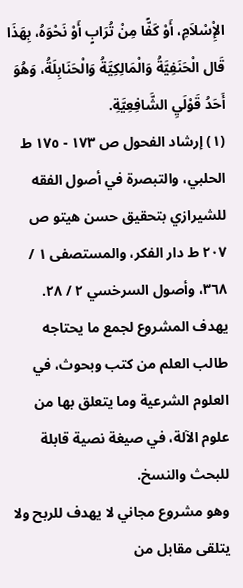الإِْسْلاَمِ، أَوْ كَفًّا مِنْ تُرَابٍ أَوْ نَحْوَهُ، بِهَذَا قَال الْحَنَفِيَّةُ وَالْمَالِكِيَّةُ وَالْحَنَابِلَةُ، وَهُوَ أَحَدُ قَوْلَيِ الشَّافِعِيَّةِ.
(١) إرشاد الفحول ص ١٧٣ - ١٧٥ ط الحلبي، والتبصرة في أصول الفقه للشيرازي بتحقيق حسن هيتو ص ٢٠٧ ط دار الفكر، والمستصفى ١ / ٣٦٨، وأصول السرخسي ٢ / ٢٨.
يهدف المشروع لجمع ما يحتاجه طالب العلم من كتب وبحوث، في العلوم الشرعية وما يتعلق بها من علوم الآلة، في صيغة نصية قابلة للبحث والنسخ.
وهو مشروع مجاني لا يهدف للربح ولا يتلقى مقابل من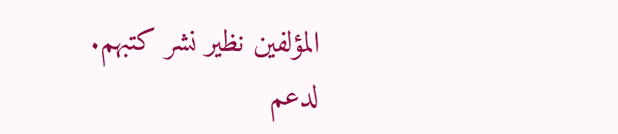المؤلفين نظير نشر كتبهم.
لدعم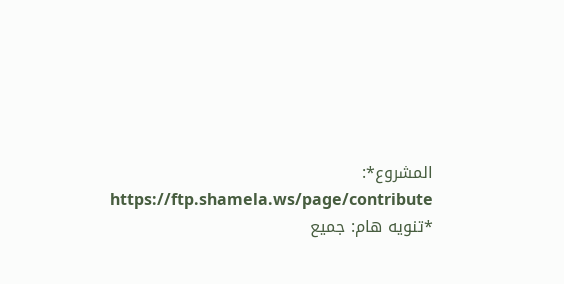المشروع*: https://ftp.shamela.ws/page/contribute
*تنويه هام: جميع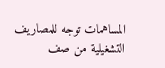المساهمات توجه للمصاريف التشغيلية من صف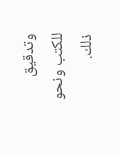وتدقيق للكتب ونحو ذلك.